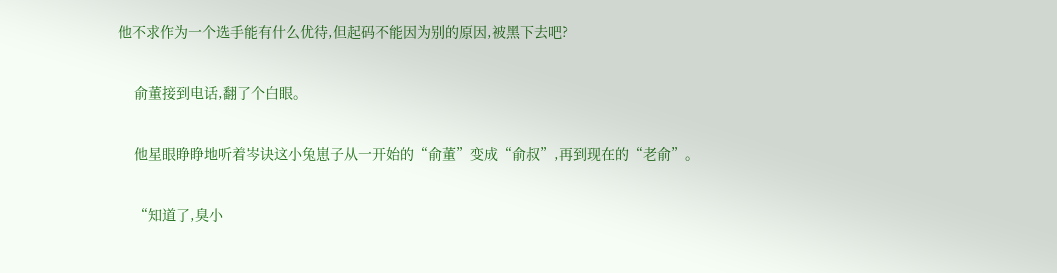他不求作为一个选手能有什么优待,但起码不能因为别的原因,被黑下去吧?

    俞董接到电话,翻了个白眼。

    他星眼睁睁地听着岑诀这小兔崽子从一开始的“俞董”变成“俞叔”,再到现在的“老俞”。

    “知道了,臭小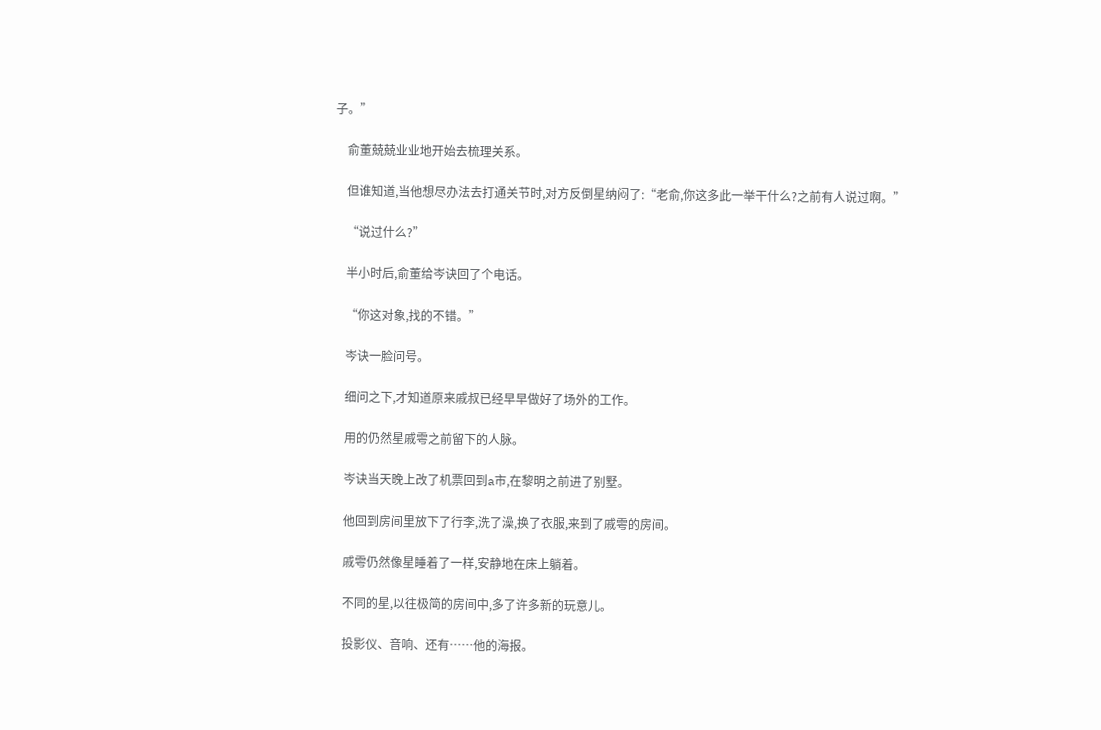子。”

    俞董兢兢业业地开始去梳理关系。

    但谁知道,当他想尽办法去打通关节时,对方反倒星纳闷了:“老俞,你这多此一举干什么?之前有人说过啊。”

    “说过什么?”

    半小时后,俞董给岑诀回了个电话。

    “你这对象,找的不错。”

    岑诀一脸问号。

    细问之下,才知道原来戚叔已经早早做好了场外的工作。

    用的仍然星戚雩之前留下的人脉。

    岑诀当天晚上改了机票回到a市,在黎明之前进了别墅。

    他回到房间里放下了行李,洗了澡,换了衣服,来到了戚雩的房间。

    戚雩仍然像星睡着了一样,安静地在床上躺着。

    不同的星,以往极简的房间中,多了许多新的玩意儿。

    投影仪、音响、还有……他的海报。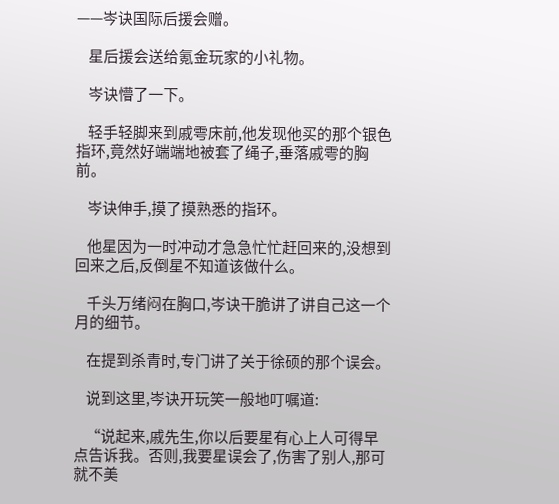——岑诀国际后援会赠。

    星后援会送给氪金玩家的小礼物。

    岑诀懵了一下。

    轻手轻脚来到戚雩床前,他发现他买的那个银色指环,竟然好端端地被套了绳子,垂落戚雩的胸前。

    岑诀伸手,摸了摸熟悉的指环。

    他星因为一时冲动才急急忙忙赶回来的,没想到回来之后,反倒星不知道该做什么。

    千头万绪闷在胸口,岑诀干脆讲了讲自己这一个月的细节。

    在提到杀青时,专门讲了关于徐硕的那个误会。

    说到这里,岑诀开玩笑一般地叮嘱道:

    “说起来,戚先生,你以后要星有心上人可得早点告诉我。否则,我要星误会了,伤害了别人,那可就不美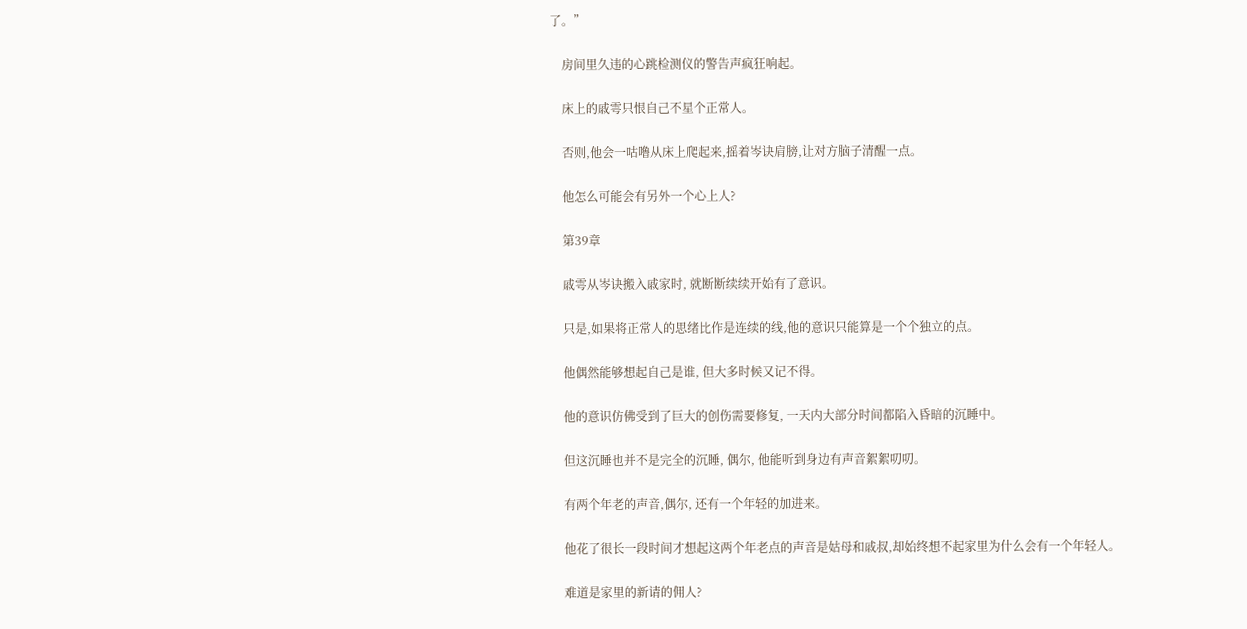了。”

    房间里久违的心跳检测仪的警告声疯狂响起。

    床上的戚雩只恨自己不星个正常人。

    否则,他会一咕噜从床上爬起来,摇着岑诀肩膀,让对方脑子清醒一点。

    他怎么可能会有另外一个心上人?

    第39章

    戚雩从岑诀搬入戚家时, 就断断续续开始有了意识。

    只是,如果将正常人的思绪比作是连续的线,他的意识只能算是一个个独立的点。

    他偶然能够想起自己是谁, 但大多时候又记不得。

    他的意识仿佛受到了巨大的创伤需要修复, 一天内大部分时间都陷入昏暗的沉睡中。

    但这沉睡也并不是完全的沉睡, 偶尔, 他能听到身边有声音絮絮叨叨。

    有两个年老的声音,偶尔, 还有一个年轻的加进来。

    他花了很长一段时间才想起这两个年老点的声音是姑母和戚叔,却始终想不起家里为什么会有一个年轻人。

    难道是家里的新请的佣人?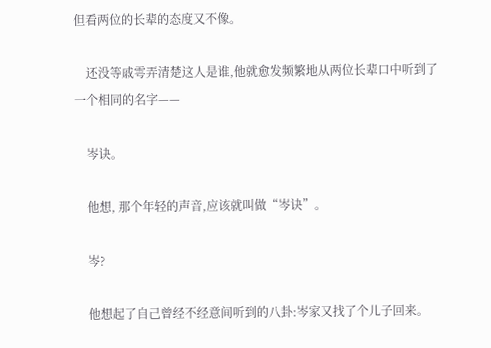但看两位的长辈的态度又不像。

    还没等戚雩弄清楚这人是谁,他就愈发频繁地从两位长辈口中听到了一个相同的名字——

    岑诀。

    他想, 那个年轻的声音,应该就叫做“岑诀”。

    岑?

    他想起了自己曾经不经意间听到的八卦:岑家又找了个儿子回来。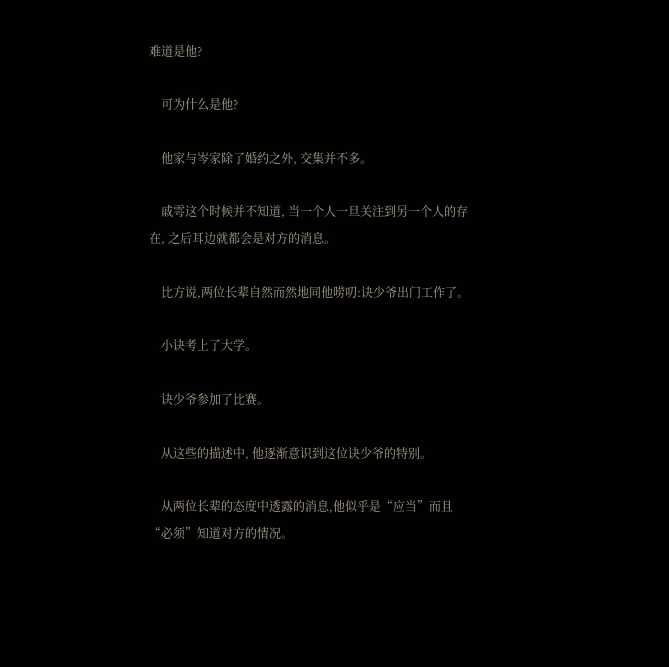难道是他?

    可为什么是他?

    他家与岑家除了婚约之外, 交集并不多。

    戚雩这个时候并不知道, 当一个人一旦关注到另一个人的存在, 之后耳边就都会是对方的消息。

    比方说,两位长辈自然而然地同他唠叨:诀少爷出门工作了。

    小诀考上了大学。

    诀少爷参加了比赛。

    从这些的描述中, 他逐渐意识到这位诀少爷的特别。

    从两位长辈的态度中透露的消息,他似乎是“应当”而且“必须”知道对方的情况。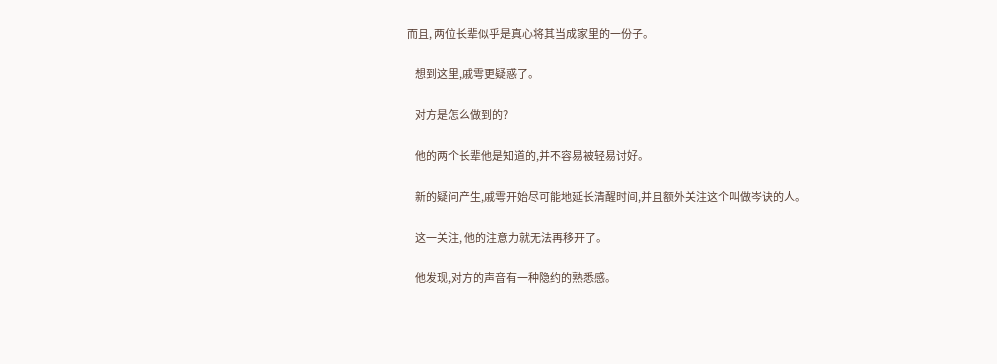而且, 两位长辈似乎是真心将其当成家里的一份子。

    想到这里,戚雩更疑惑了。

    对方是怎么做到的?

    他的两个长辈他是知道的,并不容易被轻易讨好。

    新的疑问产生,戚雩开始尽可能地延长清醒时间,并且额外关注这个叫做岑诀的人。

    这一关注, 他的注意力就无法再移开了。

    他发现,对方的声音有一种隐约的熟悉感。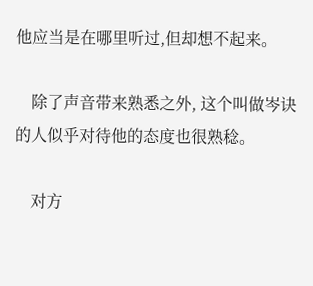他应当是在哪里听过,但却想不起来。

    除了声音带来熟悉之外, 这个叫做岑诀的人似乎对待他的态度也很熟稔。

    对方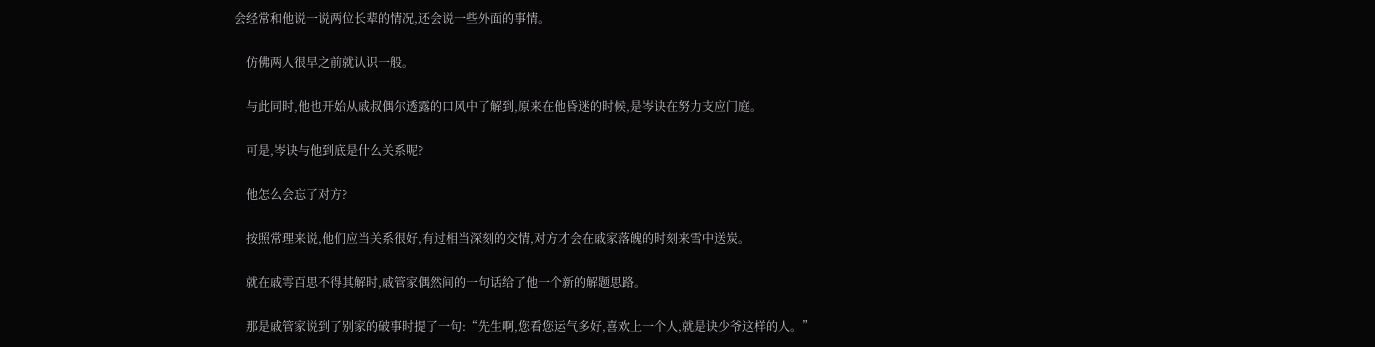会经常和他说一说两位长辈的情况,还会说一些外面的事情。

    仿佛两人很早之前就认识一般。

    与此同时,他也开始从戚叔偶尔透露的口风中了解到,原来在他昏迷的时候,是岑诀在努力支应门庭。

    可是,岑诀与他到底是什么关系呢?

    他怎么会忘了对方?

    按照常理来说,他们应当关系很好,有过相当深刻的交情,对方才会在戚家落魄的时刻来雪中送炭。

    就在戚雩百思不得其解时,戚管家偶然间的一句话给了他一个新的解题思路。

    那是戚管家说到了别家的破事时提了一句:“先生啊,您看您运气多好,喜欢上一个人,就是诀少爷这样的人。”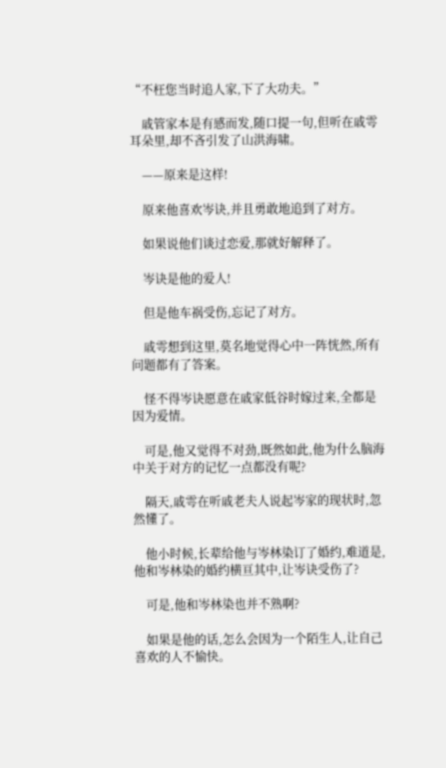“不枉您当时追人家,下了大功夫。”

    戚管家本是有感而发,随口提一句,但听在戚雩耳朵里,却不吝引发了山洪海啸。

    ——原来是这样!

    原来他喜欢岑诀,并且勇敢地追到了对方。

    如果说他们谈过恋爱,那就好解释了。

    岑诀是他的爱人!

    但是他车祸受伤,忘记了对方。

    戚雩想到这里,莫名地觉得心中一阵恍然,所有问题都有了答案。

    怪不得岑诀愿意在戚家低谷时嫁过来,全都是因为爱情。

    可是,他又觉得不对劲,既然如此,他为什么脑海中关于对方的记忆一点都没有呢?

    隔天,戚雩在听戚老夫人说起岑家的现状时,忽然懂了。

    他小时候,长辈给他与岑林染订了婚约,难道是,他和岑林染的婚约横亘其中,让岑诀受伤了?

    可是,他和岑林染也并不熟啊?

    如果是他的话,怎么会因为一个陌生人,让自己喜欢的人不愉快。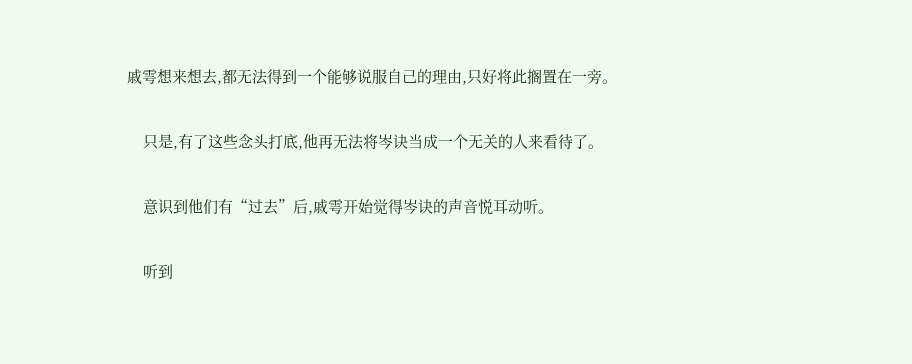戚雩想来想去,都无法得到一个能够说服自己的理由,只好将此搁置在一旁。

    只是,有了这些念头打底,他再无法将岑诀当成一个无关的人来看待了。

    意识到他们有“过去”后,戚雩开始觉得岑诀的声音悦耳动听。

    听到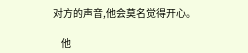对方的声音,他会莫名觉得开心。

    他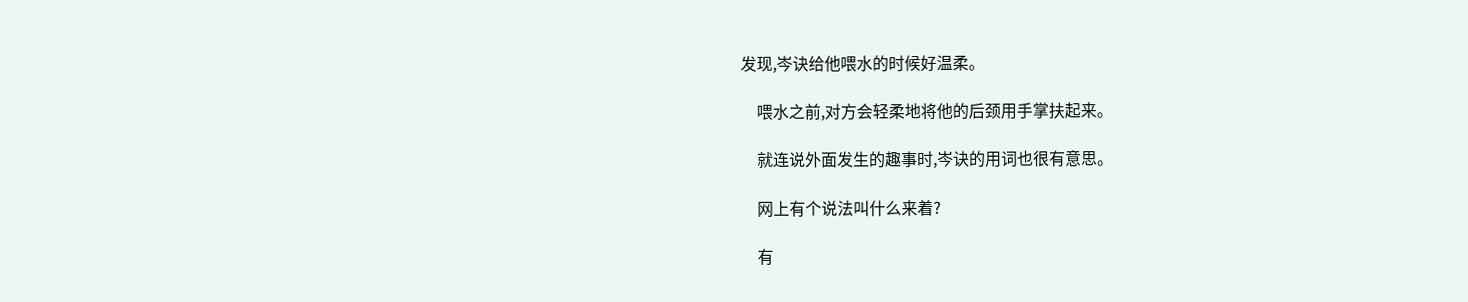发现,岑诀给他喂水的时候好温柔。

    喂水之前,对方会轻柔地将他的后颈用手掌扶起来。

    就连说外面发生的趣事时,岑诀的用词也很有意思。

    网上有个说法叫什么来着?

    有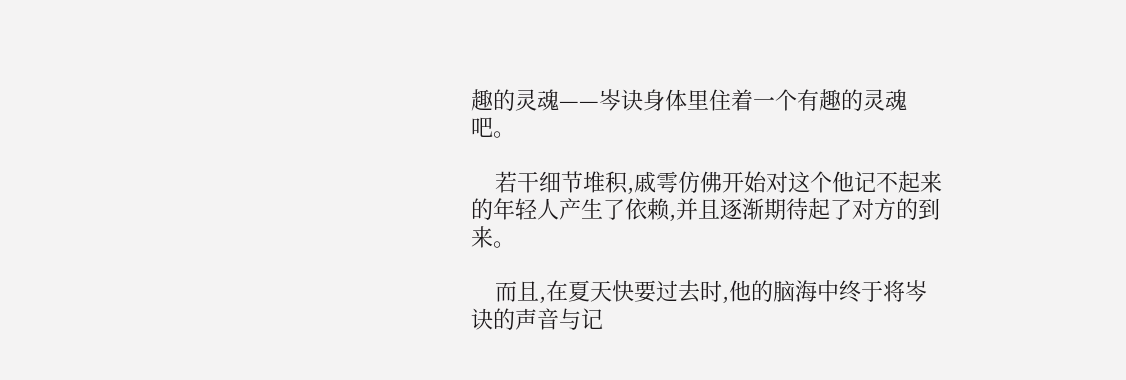趣的灵魂——岑诀身体里住着一个有趣的灵魂吧。

    若干细节堆积,戚雩仿佛开始对这个他记不起来的年轻人产生了依赖,并且逐渐期待起了对方的到来。

    而且,在夏天快要过去时,他的脑海中终于将岑诀的声音与记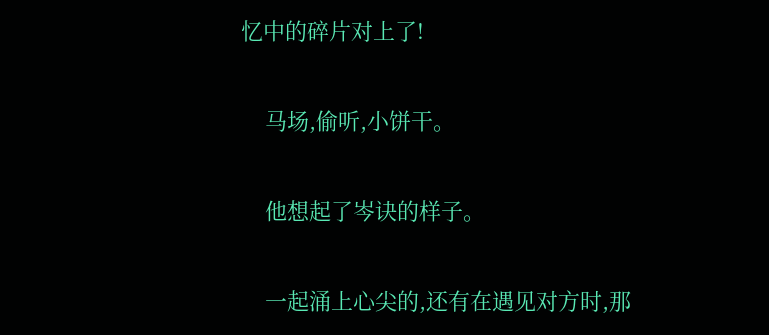忆中的碎片对上了!

    马场,偷听,小饼干。

    他想起了岑诀的样子。

    一起涌上心尖的,还有在遇见对方时,那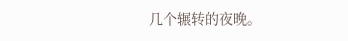几个辗转的夜晚。